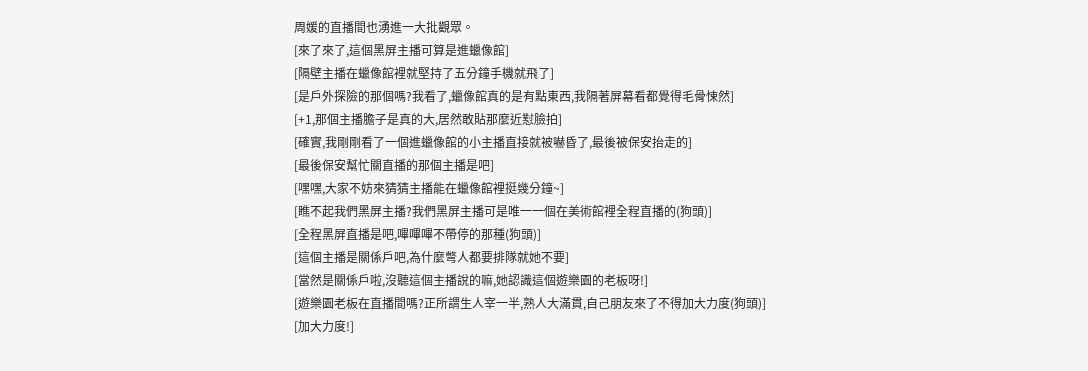周媛的直播間也湧進一大批觀眾。
[來了來了,這個黑屏主播可算是進蠟像館]
[隔壁主播在蠟像館裡就堅持了五分鐘手機就飛了]
[是戶外探險的那個嗎?我看了,蠟像館真的是有點東西,我隔著屏幕看都覺得毛骨悚然]
[+1,那個主播膽子是真的大,居然敢貼那麼近懟臉拍]
[確實,我剛剛看了一個進蠟像館的小主播直接就被嚇昏了,最後被保安抬走的]
[最後保安幫忙關直播的那個主播是吧]
[嘿嘿,大家不妨來猜猜主播能在蠟像館裡挺幾分鐘~]
[瞧不起我們黑屏主播?我們黑屏主播可是唯一一個在美術館裡全程直播的(狗頭)]
[全程黑屏直播是吧,嗶嗶嗶不帶停的那種(狗頭)]
[這個主播是關係戶吧,為什麼彆人都要排隊就她不要]
[當然是關係戶啦,沒聽這個主播說的嘛,她認識這個遊樂園的老板呀!]
[遊樂園老板在直播間嗎?正所謂生人宰一半,熟人大滿貫,自己朋友來了不得加大力度(狗頭)]
[加大力度!]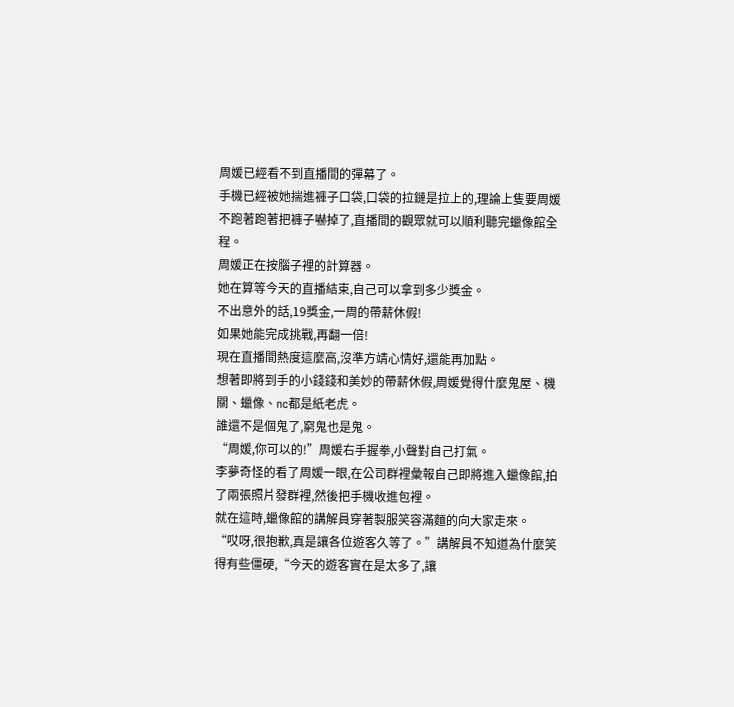周媛已經看不到直播間的彈幕了。
手機已經被她揣進褲子口袋,口袋的拉鏈是拉上的,理論上隻要周媛不跑著跑著把褲子嚇掉了,直播間的觀眾就可以順利聽完蠟像館全程。
周媛正在按腦子裡的計算器。
她在算等今天的直播結束,自己可以拿到多少獎金。
不出意外的話,19獎金,一周的帶薪休假!
如果她能完成挑戰,再翻一倍!
現在直播間熱度這麼高,沒準方靖心情好,還能再加點。
想著即將到手的小錢錢和美妙的帶薪休假,周媛覺得什麼鬼屋、機關、蠟像、nc都是紙老虎。
誰還不是個鬼了,窮鬼也是鬼。
“周媛,你可以的!”周媛右手握拳,小聲對自己打氣。
李夢奇怪的看了周媛一眼,在公司群裡彙報自己即將進入蠟像館,拍了兩張照片發群裡,然後把手機收進包裡。
就在這時,蠟像館的講解員穿著製服笑容滿麵的向大家走來。
“哎呀,很抱歉,真是讓各位遊客久等了。”講解員不知道為什麼笑得有些僵硬,“今天的遊客實在是太多了,讓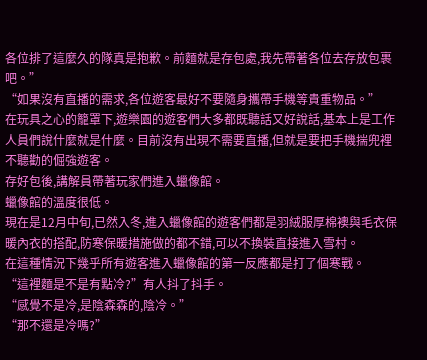各位排了這麼久的隊真是抱歉。前麵就是存包處,我先帶著各位去存放包裹吧。”
“如果沒有直播的需求,各位遊客最好不要隨身攜帶手機等貴重物品。”
在玩具之心的籠罩下,遊樂園的遊客們大多都既聽話又好說話,基本上是工作人員們說什麼就是什麼。目前沒有出現不需要直播,但就是要把手機揣兜裡不聽勸的倔強遊客。
存好包後,講解員帶著玩家們進入蠟像館。
蠟像館的溫度很低。
現在是12月中旬,已然入冬,進入蠟像館的遊客們都是羽絨服厚棉襖與毛衣保暖內衣的搭配,防寒保暖措施做的都不錯,可以不換裝直接進入雪村。
在這種情況下幾乎所有遊客進入蠟像館的第一反應都是打了個寒戰。
“這裡麵是不是有點冷?”有人抖了抖手。
“感覺不是冷,是陰森森的,陰冷。”
“那不還是冷嗎?”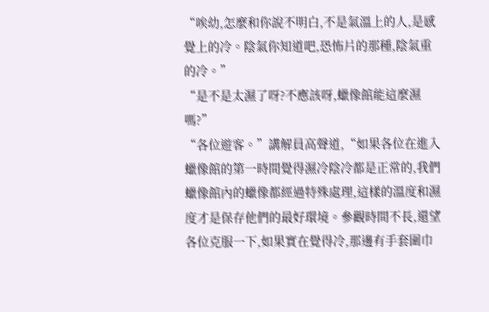“唉幼,怎麼和你說不明白,不是氣溫上的人,是感覺上的冷。陰氣你知道吧,恐怖片的那種,陰氣重的冷。”
“是不是太濕了呀?不應該呀,蠟像館能這麼濕嗎?”
“各位遊客。”講解員高聲道,“如果各位在進入蠟像館的第一時間覺得濕冷陰冷都是正常的,我們蠟像館內的蠟像都經過特殊處理,這樣的溫度和濕度才是保存他們的最好環境。參觀時間不長,還望各位克服一下,如果實在覺得冷,那邊有手套圍巾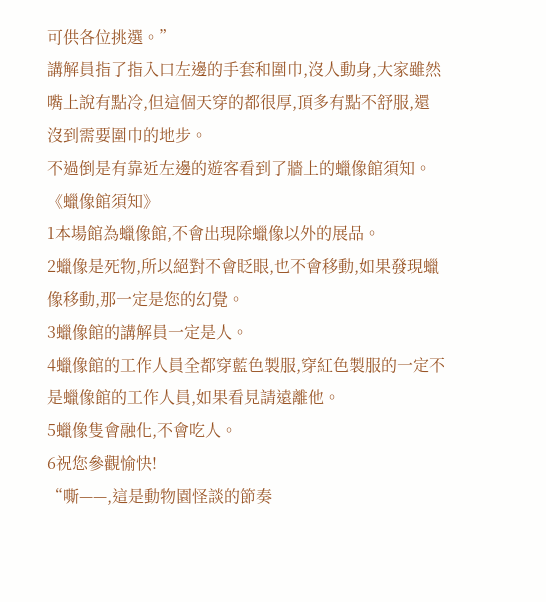可供各位挑選。”
講解員指了指入口左邊的手套和圍巾,沒人動身,大家雖然嘴上說有點冷,但這個天穿的都很厚,頂多有點不舒服,還沒到需要圍巾的地步。
不過倒是有靠近左邊的遊客看到了牆上的蠟像館須知。
《蠟像館須知》
1本場館為蠟像館,不會出現除蠟像以外的展品。
2蠟像是死物,所以絕對不會眨眼,也不會移動,如果發現蠟像移動,那一定是您的幻覺。
3蠟像館的講解員一定是人。
4蠟像館的工作人員全都穿藍色製服,穿紅色製服的一定不是蠟像館的工作人員,如果看見請遠離他。
5蠟像隻會融化,不會吃人。
6祝您參觀愉快!
“嘶——,這是動物園怪談的節奏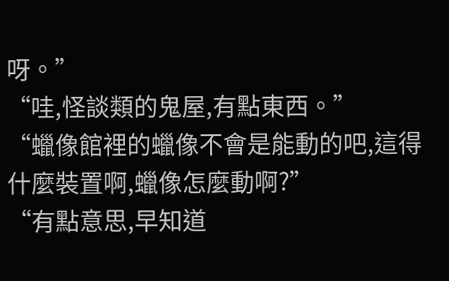呀。”
“哇,怪談類的鬼屋,有點東西。”
“蠟像館裡的蠟像不會是能動的吧,這得什麼裝置啊,蠟像怎麼動啊?”
“有點意思,早知道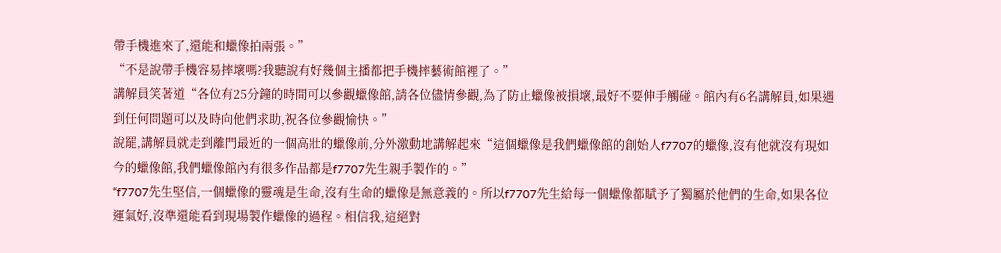帶手機進來了,還能和蠟像拍兩張。”
“不是說帶手機容易摔壞嗎?我聽說有好幾個主播都把手機摔藝術館裡了。”
講解員笑著道“各位有25分鐘的時間可以參觀蠟像館,請各位儘情參觀,為了防止蠟像被損壞,最好不要伸手觸碰。館內有6名講解員,如果遇到任何問題可以及時向他們求助,祝各位參觀愉快。”
說罷,講解員就走到離門最近的一個高壯的蠟像前,分外激動地講解起來“這個蠟像是我們蠟像館的創始人f7707的蠟像,沒有他就沒有現如今的蠟像館,我們蠟像館內有很多作品都是f7707先生親手製作的。”
“f7707先生堅信,一個蠟像的靈魂是生命,沒有生命的蠟像是無意義的。所以f7707先生給每一個蠟像都賦予了獨屬於他們的生命,如果各位運氣好,沒準還能看到現場製作蠟像的過程。相信我,這絕對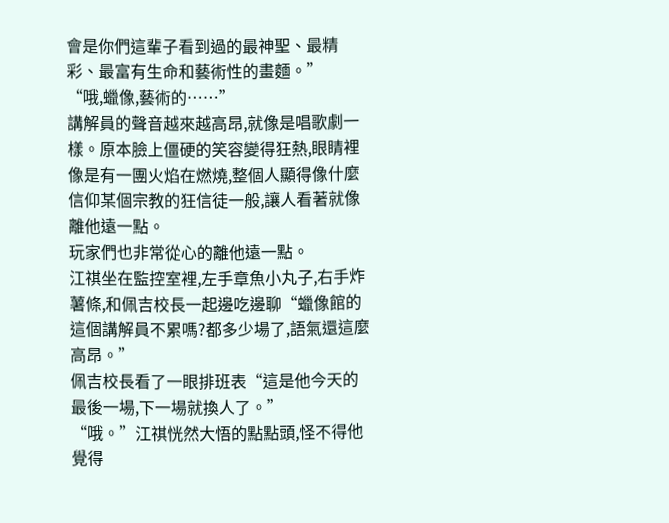會是你們這輩子看到過的最神聖、最精彩、最富有生命和藝術性的畫麵。”
“哦,蠟像,藝術的……”
講解員的聲音越來越高昂,就像是唱歌劇一樣。原本臉上僵硬的笑容變得狂熱,眼睛裡像是有一團火焰在燃燒,整個人顯得像什麼信仰某個宗教的狂信徒一般,讓人看著就像離他遠一點。
玩家們也非常從心的離他遠一點。
江祺坐在監控室裡,左手章魚小丸子,右手炸薯條,和佩吉校長一起邊吃邊聊“蠟像館的這個講解員不累嗎?都多少場了,語氣還這麼高昂。”
佩吉校長看了一眼排班表“這是他今天的最後一場,下一場就換人了。”
“哦。”江祺恍然大悟的點點頭,怪不得他覺得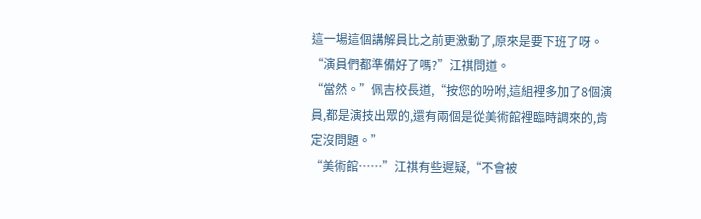這一場這個講解員比之前更激動了,原來是要下班了呀。
“演員們都準備好了嗎?”江祺問道。
“當然。”佩吉校長道,“按您的吩咐,這組裡多加了8個演員,都是演技出眾的,還有兩個是從美術館裡臨時調來的,肯定沒問題。”
“美術館……”江祺有些遲疑,“不會被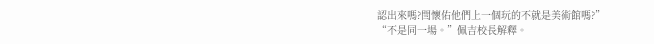認出來嗎?閆懷佑他們上一個玩的不就是美術館嗎?”
“不是同一場。”佩吉校長解釋。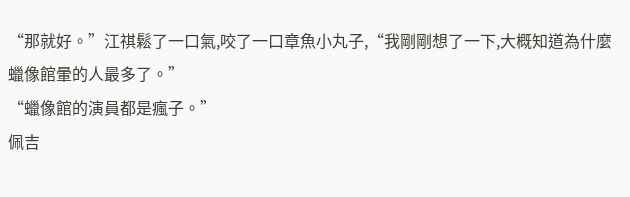“那就好。”江祺鬆了一口氣,咬了一口章魚小丸子,“我剛剛想了一下,大概知道為什麼蠟像館暈的人最多了。”
“蠟像館的演員都是瘋子。”
佩吉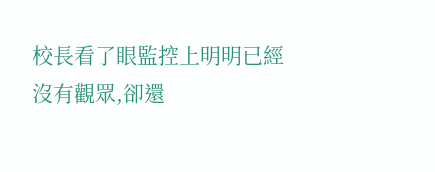校長看了眼監控上明明已經沒有觀眾,卻還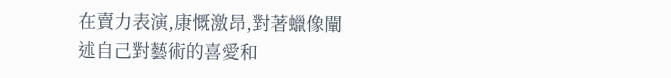在賣力表演,康慨激昂,對著蠟像闡述自己對藝術的喜愛和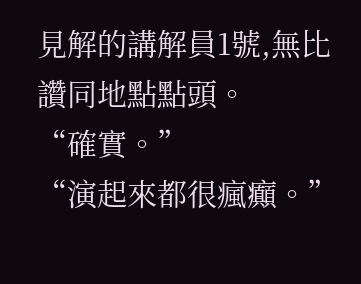見解的講解員1號,無比讚同地點點頭。
“確實。”
“演起來都很瘋癲。”